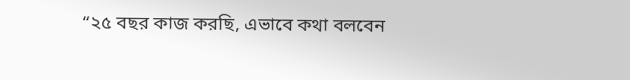“২৫ বছর কাজ করছি, এভাবে কথা বলবেন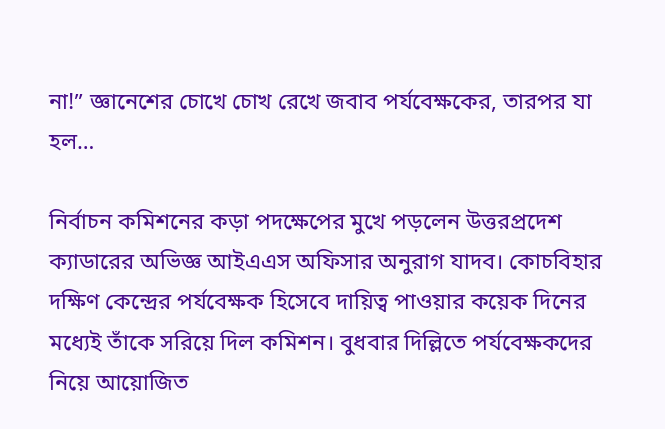না!” জ্ঞানেশের চোখে চোখ রেখে জবাব পর্যবেক্ষকের, তারপর যা হল…

নির্বাচন কমিশনের কড়া পদক্ষেপের মুখে পড়লেন উত্তরপ্রদেশ ক্যাডারের অভিজ্ঞ আইএএস অফিসার অনুরাগ যাদব। কোচবিহার দক্ষিণ কেন্দ্রের পর্যবেক্ষক হিসেবে দায়িত্ব পাওয়ার কয়েক দিনের মধ্যেই তাঁকে সরিয়ে দিল কমিশন। বুধবার দিল্লিতে পর্যবেক্ষকদের নিয়ে আয়োজিত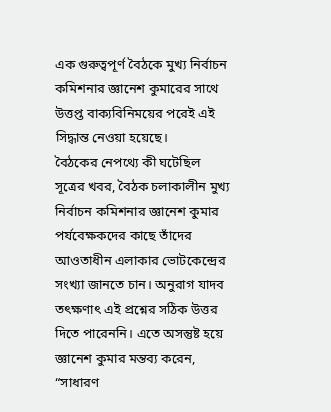এক গুরুত্বপূর্ণ বৈঠকে মুখ্য নির্বাচন কমিশনার জ্ঞানেশ কুমারের সাথে উত্তপ্ত বাক্যবিনিময়ের পরেই এই সিদ্ধান্ত নেওয়া হয়েছে।
বৈঠকের নেপথ্যে কী ঘটেছিল
সূত্রের খবর, বৈঠক চলাকালীন মুখ্য নির্বাচন কমিশনার জ্ঞানেশ কুমার পর্যবেক্ষকদের কাছে তাঁদের আওতাধীন এলাকার ভোটকেন্দ্রের সংখ্যা জানতে চান। অনুরাগ যাদব তৎক্ষণাৎ এই প্রশ্নের সঠিক উত্তর দিতে পারেননি। এতে অসন্তুষ্ট হয়ে জ্ঞানেশ কুমার মন্তব্য করেন, “সাধারণ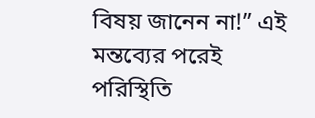বিষয় জানেন না!” এই মন্তব্যের পরেই পরিস্থিতি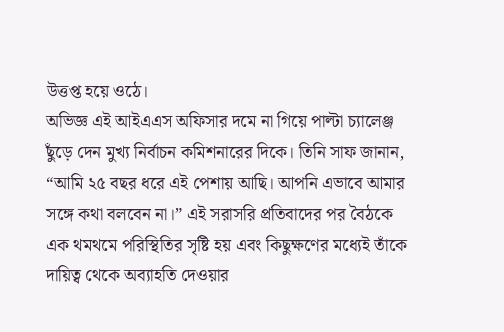উত্তপ্ত হয়ে ওঠে।
অভিজ্ঞ এই আইএএস অফিসার দমে না গিয়ে পাল্টা চ্যালেঞ্জ ছুঁড়ে দেন মুখ্য নির্বাচন কমিশনারের দিকে। তিনি সাফ জানান, “আমি ২৫ বছর ধরে এই পেশায় আছি। আপনি এভাবে আমার সঙ্গে কথা বলবেন না।” এই সরাসরি প্রতিবাদের পর বৈঠকে এক থমথমে পরিস্থিতির সৃষ্টি হয় এবং কিছুক্ষণের মধ্যেই তাঁকে দায়িত্ব থেকে অব্যাহতি দেওয়ার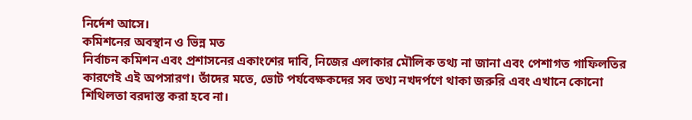নির্দেশ আসে।
কমিশনের অবস্থান ও ভিন্ন মত
নির্বাচন কমিশন এবং প্রশাসনের একাংশের দাবি, নিজের এলাকার মৌলিক তথ্য না জানা এবং পেশাগত গাফিলতির কারণেই এই অপসারণ। তাঁদের মতে, ভোট পর্যবেক্ষকদের সব তথ্য নখদর্পণে থাকা জরুরি এবং এখানে কোনো শিথিলতা বরদাস্ত করা হবে না।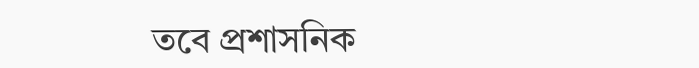তবে প্রশাসনিক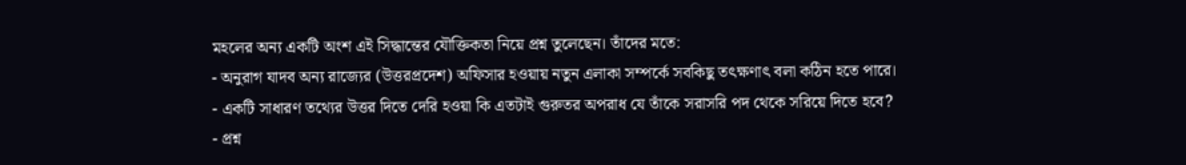মহলের অন্য একটি অংশ এই সিদ্ধান্তের যৌক্তিকতা নিয়ে প্রশ্ন তুলেছেন। তাঁদের মতে:
- অনুরাগ যাদব অন্য রাজ্যের (উত্তরপ্রদেশ) অফিসার হওয়ায় নতুন এলাকা সম্পর্কে সবকিছু তৎক্ষণাৎ বলা কঠিন হতে পারে।
- একটি সাধারণ তথ্যের উত্তর দিতে দেরি হওয়া কি এতটাই গুরুতর অপরাধ যে তাঁকে সরাসরি পদ থেকে সরিয়ে দিতে হবে?
- প্রশ্ন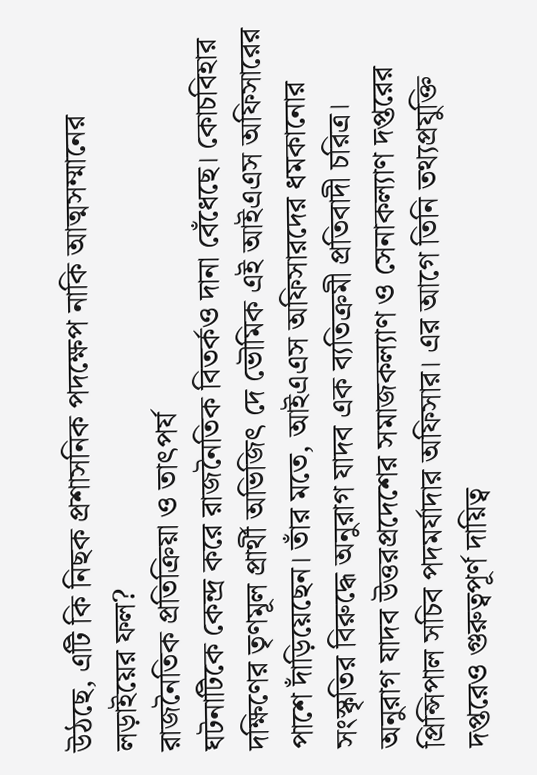উঠছে, এটি কি নিছক প্রশাসনিক পদক্ষেপ নাকি আত্মসম্মানের লড়াইয়ের ফল?
রাজনৈতিক প্রতিক্রিয়া ও তাৎপর্য
ঘটনাটিকে কেন্দ্র করে রাজনৈতিক বিতর্কও দানা বেঁধেছে। কোচবিহার দক্ষিণের তৃণমূল প্রার্থী অভিজিৎ দে ভৌমিক এই আইএএস অফিসারের পাশে দাঁড়িয়েছেন। তাঁর মতে, আইএএস অফিসারদের ধমকানোর সংস্কৃতির বিরুদ্ধে অনুরাগ যাদব এক ব্যতিক্রমী প্রতিবাদী চরিত্র।
অনুরাগ যাদব উত্তরপ্রদেশের সমাজকল্যাণ ও সেনাকল্যাণ দপ্তরের প্রিন্সিপাল সচিব পদমর্যাদার অফিসার। এর আগে তিনি তথ্যপ্রযুক্তি দপ্তরেও গুরুত্বপূর্ণ দায়িত্ব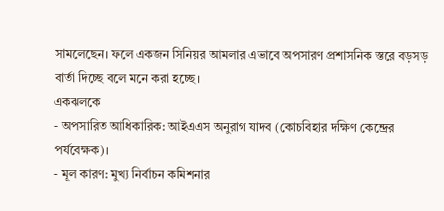সামলেছেন। ফলে একজন সিনিয়র আমলার এভাবে অপসারণ প্রশাসনিক স্তরে বড়সড় বার্তা দিচ্ছে বলে মনে করা হচ্ছে।
একঝলকে
- অপসারিত আধিকারিক: আইএএস অনুরাগ যাদব (কোচবিহার দক্ষিণ কেন্দ্রের পর্যবেক্ষক)।
- মূল কারণ: মুখ্য নির্বাচন কমিশনার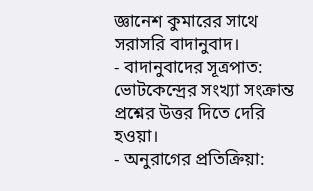জ্ঞানেশ কুমারের সাথে সরাসরি বাদানুবাদ।
- বাদানুবাদের সূত্রপাত: ভোটকেন্দ্রের সংখ্যা সংক্রান্ত প্রশ্নের উত্তর দিতে দেরি হওয়া।
- অনুরাগের প্রতিক্রিয়া: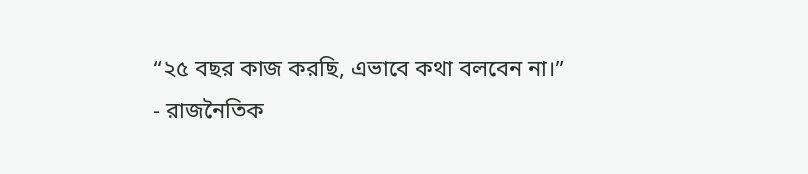“২৫ বছর কাজ করছি, এভাবে কথা বলবেন না।”
- রাজনৈতিক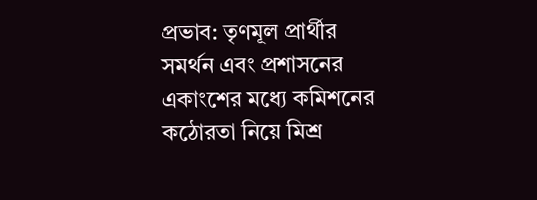প্রভাব: তৃণমূল প্রার্থীর সমর্থন এবং প্রশাসনের একাংশের মধ্যে কমিশনের কঠোরতা নিয়ে মিশ্র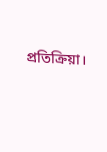প্রতিক্রিয়া।